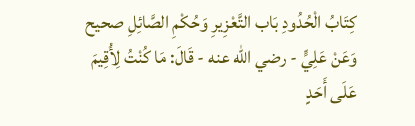كِتَابُ الْحُدُودِ بَاب التَّعْزِيرِ وَحُكْمِ الصَّائِلِ صحيح وَعَنْ عَلِيٍّ - رضي الله عنه - قَالَ: مَا كُنْتُ لِأُقِيمَ عَلَى أَحَدٍ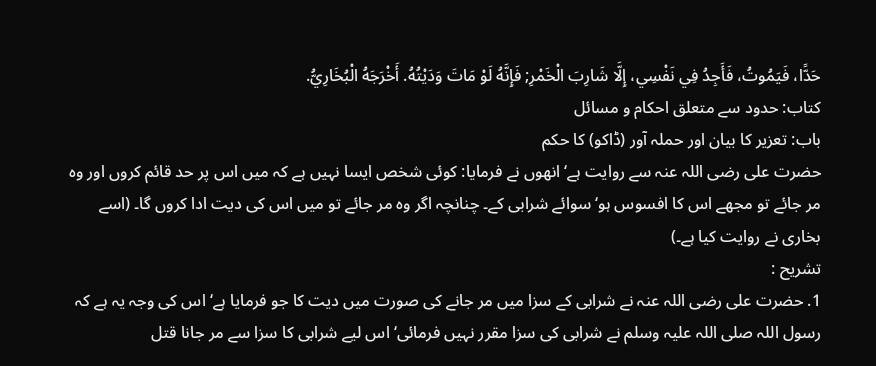حَدًّا، فَيَمُوتُ، فَأَجِدُ فِي نَفْسِي، إِلَّا شَارِبَ الْخَمْرِ; فَإِنَّهُ لَوْ مَاتَ وَدَيْتُهُ. أَخْرَجَهُ الْبُخَارِيُّ.
کتاب: حدود سے متعلق احکام و مسائل
باب: تعزیر کا بیان اور حملہ آور (ڈاکو) کا حکم
حضرت علی رضی اللہ عنہ سے روایت ہے‘ انھوں نے فرمایا: کوئی شخص ایسا نہیں ہے کہ میں اس پر حد قائم کروں اور وہ مر جائے تو مجھے اس کا افسوس ہو‘ سوائے شرابی کے۔ چنانچہ اگر وہ مر جائے تو میں اس کی دیت ادا کروں گا۔ (اسے بخاری نے روایت کیا ہے۔)
تشریح :
1. حضرت علی رضی اللہ عنہ نے شرابی کے سزا میں مر جانے کی صورت میں دیت کا جو فرمایا ہے‘ اس کی وجہ یہ ہے کہ رسول اللہ صلی اللہ علیہ وسلم نے شرابی کی سزا مقرر نہیں فرمائی‘ اس لیے شرابی کا سزا سے مر جانا قتل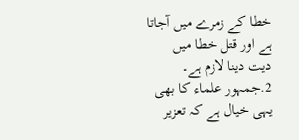خطا کے زمرے میں آجاتا ہے اور قتل خطا میں دیت دینا لازم ہے۔ 2.جمہور علماء کا بھی یہی خیال ہے کہ تعزیر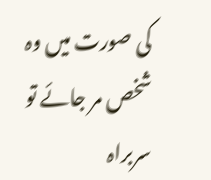کی صورت میں وہ شخص مر جائے تو سربراہ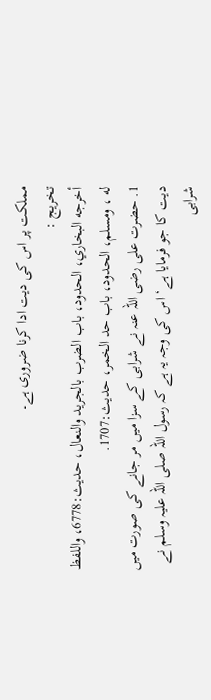مملکت پر اس کی دیت ادا کرنا ضروری ہے۔
تخریج :
أخرجه البخاري، الحدود، باب الضرب بالجريد والنعال، حديث:6778، واللفظ له ، ومسلم، الحدود، باب حد الخمر، حديث:1707.
1. حضرت علی رضی اللہ عنہ نے شرابی کے سزا میں مر جانے کی صورت میں دیت کا جو فرمایا ہے‘ اس کی وجہ یہ ہے کہ رسول اللہ صلی اللہ علیہ وسلم نے شرابی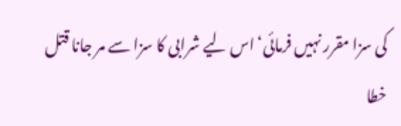کی سزا مقرر نہیں فرمائی‘ اس لیے شرابی کا سزا سے مر جانا قتل خطا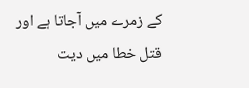کے زمرے میں آجاتا ہے اور قتل خطا میں دیت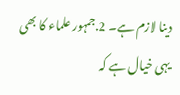دینا لازم ہے۔ 2.جمہور علماء کا بھی یہی خیال ہے کہ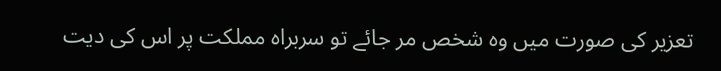تعزیر کی صورت میں وہ شخص مر جائے تو سربراہ مملکت پر اس کی دیت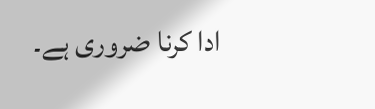ادا کرنا ضروری ہے۔